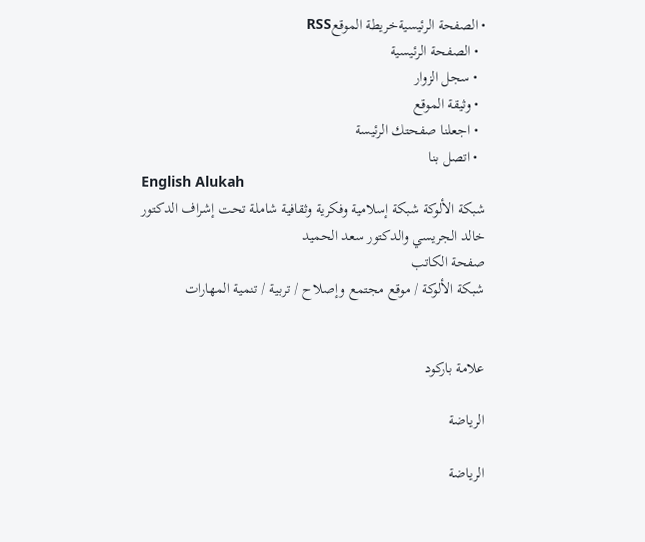• الصفحة الرئيسيةخريطة الموقعRSS
  • الصفحة الرئيسية
  • سجل الزوار
  • وثيقة الموقع
  • اجعلنا صفحتك الرئيسة
  • اتصل بنا
English Alukah
شبكة الألوكة شبكة إسلامية وفكرية وثقافية شاملة تحت إشراف الدكتور خالد الجريسي والدكتور سعد الحميد
صفحة الكاتب
شبكة الألوكة / موقع مجتمع وإصلاح / تربية / تنمية المهارات


علامة باركود

الرياضة

الرياضة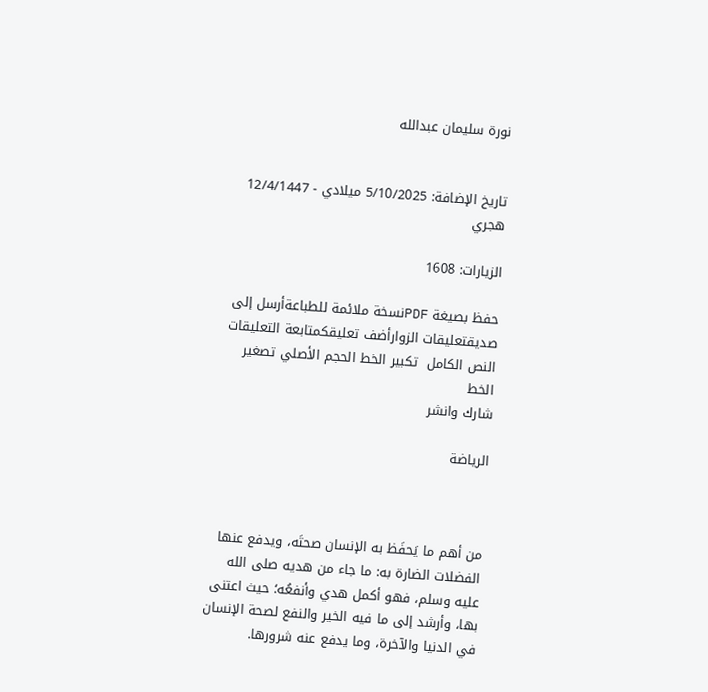نورة سليمان عبدالله


تاريخ الإضافة: 5/10/2025 ميلادي - 12/4/1447 هجري

الزيارات: 1608

حفظ بصيغة PDFنسخة ملائمة للطباعةأرسل إلى صديقتعليقات الزوارأضف تعليقكمتابعة التعليقات
النص الكامل  تكبير الخط الحجم الأصلي تصغير الخط
شارك وانشر

الرياضة



من أهم ما يَحفَظ به الإنسان صحتَه، ويدفع عنها الفضلات الضارة به: ما جاء من هديه صلى الله عليه وسلم، فهو أكمل هدي وأنفعُه؛ حيث اعتنى بها، وأرشد إلى ما فيه الخير والنفع لصحة الإنسان في الدنيا والآخرة، وما يدفع عنه شرورها.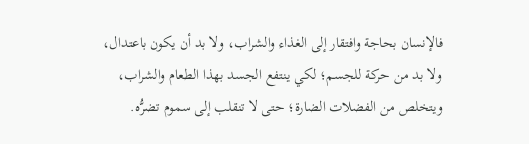فالإنسان بحاجة وافتقار إلى الغذاء والشراب، ولا بد أن يكون باعتدال، ولا بد من حركة للجسم؛ لكي ينتفع الجسد بهذا الطعام والشراب، ويتخلص من الفضلات الضارة؛ حتى لا تنقلب إلى سموم تضرُّه.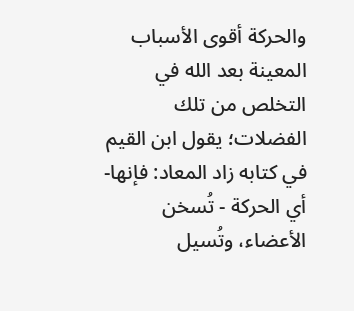والحركة أقوى الأسباب المعينة بعد الله في التخلص من تلك الفضلات؛ يقول ابن القيم في كتابه زاد المعاد: فإنها- أي الحركة - تُسخن الأعضاء، وتُسيل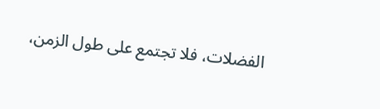الفضلات، فلا تجتمع على طول الزمن،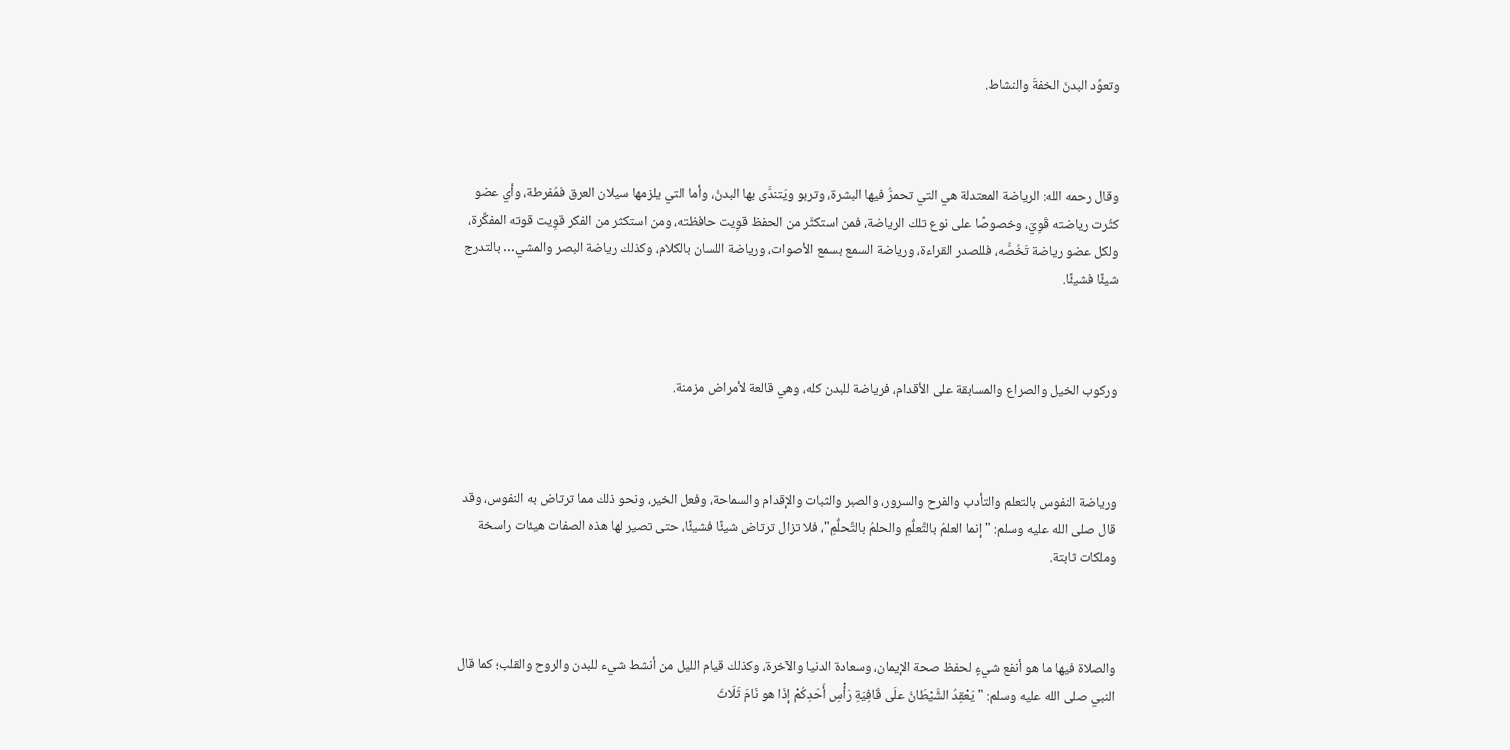وتعوِّد البدنَ الخفةَ والنشاط.



وقال رحمه الله: الرياضة المعتدلة هي التي تحمرُّ فيها البشرة، وتربو ويَتندَّى بها البدنُ، وأما التي يلزمها سيلان العرق فمُفرطة، وأي عضو كثُرت رياضته قَوِيَ، وخصوصًا على نوع تلك الرياضة، فمن استكثَر من الحفظ قوِيت حافظته، ومن استكثر من الفكر قوِيت قوته المفكِّرة، ولكل عضو رياضة تَخُصُّه، فللصدر القراءة، ورياضة السمع بسمع الأصوات، ورياضة اللسان بالكلام، وكذلك رياضة البصر والمشي… بالتدرج شيئًا فشيئًا.



وركوب الخيل والصراع والمسابقة على الأقدام، فرياضة للبدن كله، وهي قالعة لأمراض مزمنة.



ورياضة النفوس بالتعلم والتأدب والفرح والسرور، والصبر والثبات والإقدام والسماحة، وفعل الخير، ونحو ذلك مما ترتاض به النفوس، وقد قال صلى الله عليه وسلم: "إنما العلمُ بالتَّعلُّمِ والحلمُ بالتَّحلُّمِ"، فلا تزال ترتاض شيئًا فشيئًا، حتى تصير لها هذه الصفات هيئات راسخة وملكات ثابتة.



والصلاة فيها ما هو أنفع شيءٍ لحفظ صحة الإيمان، وسعادة الدنيا والآخرة، وكذلك قيام الليل من أنشط شيء للبدن والروح والقلب؛ كما قال النبي صلى الله عليه وسلم: "يَعْقِدُ الشَّيْطَانُ علَى قَافِيَةِ رَأْسِ أَحَدِكُمْ إذَا هو نَامَ ثَلَاثَ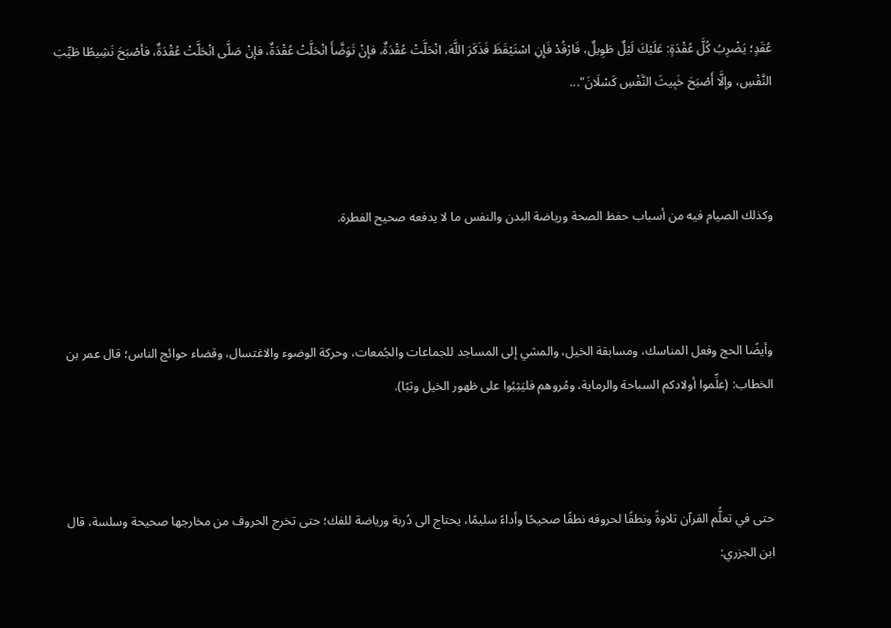عُقَدٍ؛ يَضْرِبُ كُلَّ عُقْدَةٍ: عَلَيْكَ لَيْلٌ طَوِيلٌ، فَارْقُدْ فَإِنِ اسْتَيْقَظَ فَذَكَرَ اللَّهَ، انْحَلَّتْ عُقْدَةٌ، فإنْ تَوَضَّأَ انْحَلَّتْ عُقْدَةٌ، فإنْ صَلَّى انْحَلَّتْ عُقْدَةٌ، فأصْبَحَ نَشِيطًا طَيِّبَ النَّفْسِ، وإلَّا أَصْبَحَ خَبِيثَ النَّفْسِ كَسْلَانَ"...



وكذلك الصيام فيه من أسباب حفظ الصحة ورياضة البدن والنفس ما لا يدفعه صحيح الفطرة.



وأيضًا الحج وفعل المناسك، ومسابقة الخيل، والمشي إلى المساجد للجماعات والجُمعات، وحركة الوضوء والاغتسال، وقضاء حوائج الناس؛ قال عمر بن الخطاب: (علِّموا أولادكم السباحة والرماية، ومُروهم فليَثِبُوا على ظهور الخيل وثبًا).



حتى في تعلُّم القرآن تلاوةً ونطقًا لحروفه نطقًا صحيحًا وأداءً سليمًا، يحتاج الى دُربة ورياضة للفك؛ حتى تخرج الحروف من مخارجها صحيحة وسلسة، قال ابن الجزري: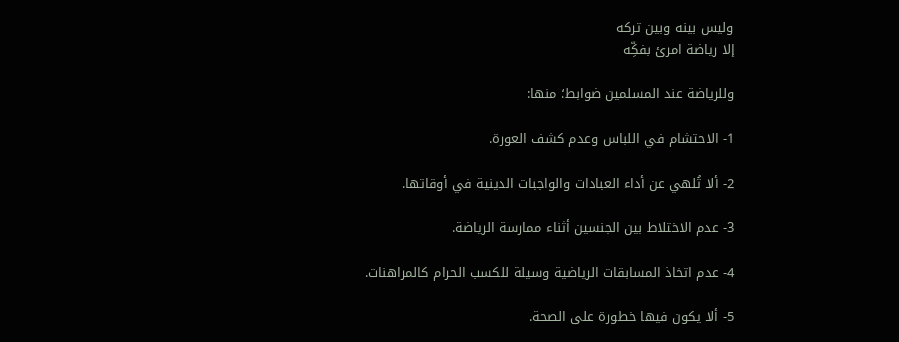وليس بينه وبين تركه
إلا رياضة امرئ بفكِّه

وللرياضة عند المسلمين ضوابط؛ منها:

1- الاحتشام في اللباس وعدم كشف العورة.

2- ألا تُلهي عن أداء العبادات والواجبات الدينية في أوقاتها.

3- عدم الاختلاط بين الجنسين أثناء ممارسة الرياضة.

4- عدم اتخاذ المسابقات الرياضية وسيلة للكسب الحرام كالمراهنات.

5- ألا يكون فيها خطورة على الصحة.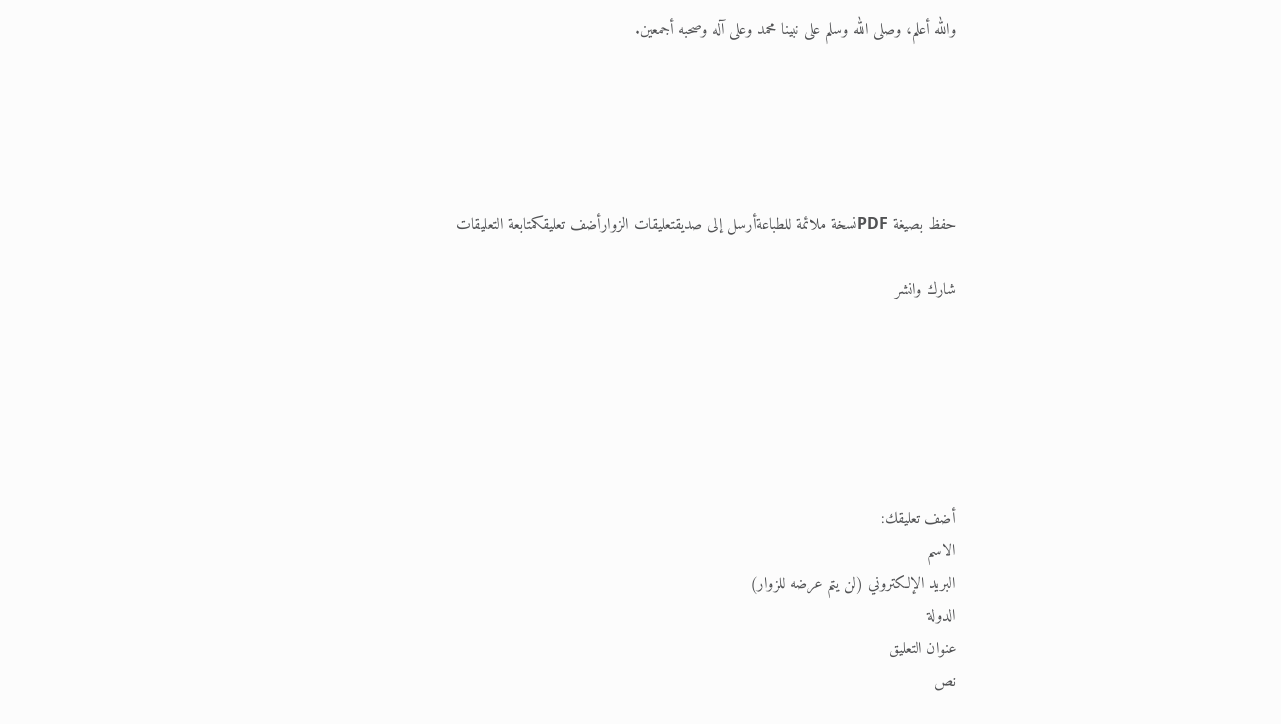والله أعلم، وصلى الله وسلم على نبينا محمد وعلى آله وصحبه أجمعين.





حفظ بصيغة PDFنسخة ملائمة للطباعةأرسل إلى صديقتعليقات الزوارأضف تعليقكمتابعة التعليقات

شارك وانشر






أضف تعليقك:
الاسم
البريد الإلكتروني (لن يتم عرضه للزوار)
الدولة
عنوان التعليق
نص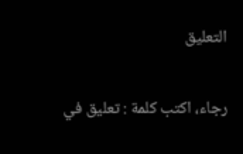التعليق

رجاء، اكتب كلمة : تعليق في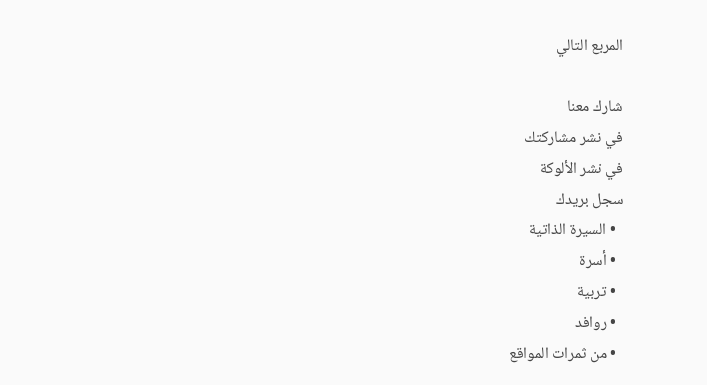المربع التالي

شارك معنا
في نشر مشاركتك
في نشر الألوكة
سجل بريدك
  • السيرة الذاتية
  • أسرة
  • تربية
  • روافد
  • من ثمرات المواقع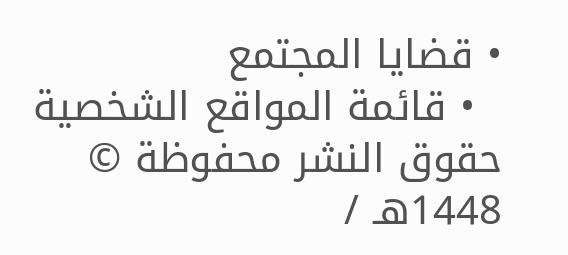• قضايا المجتمع
  • قائمة المواقع الشخصية
حقوق النشر محفوظة © 1448هـ /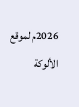2026م لموقع الألوكة